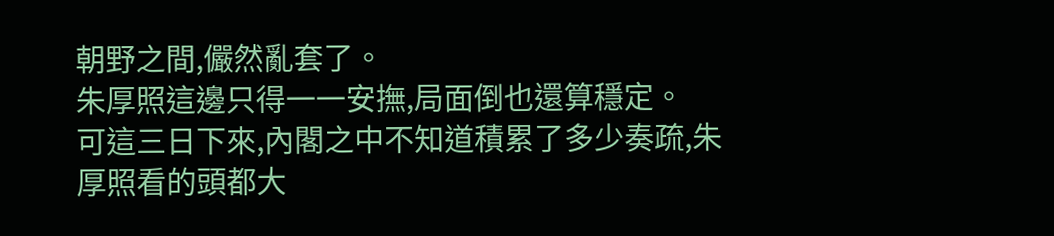朝野之間,儼然亂套了。
朱厚照這邊只得一一安撫,局面倒也還算穩定。
可這三日下來,內閣之中不知道積累了多少奏疏,朱厚照看的頭都大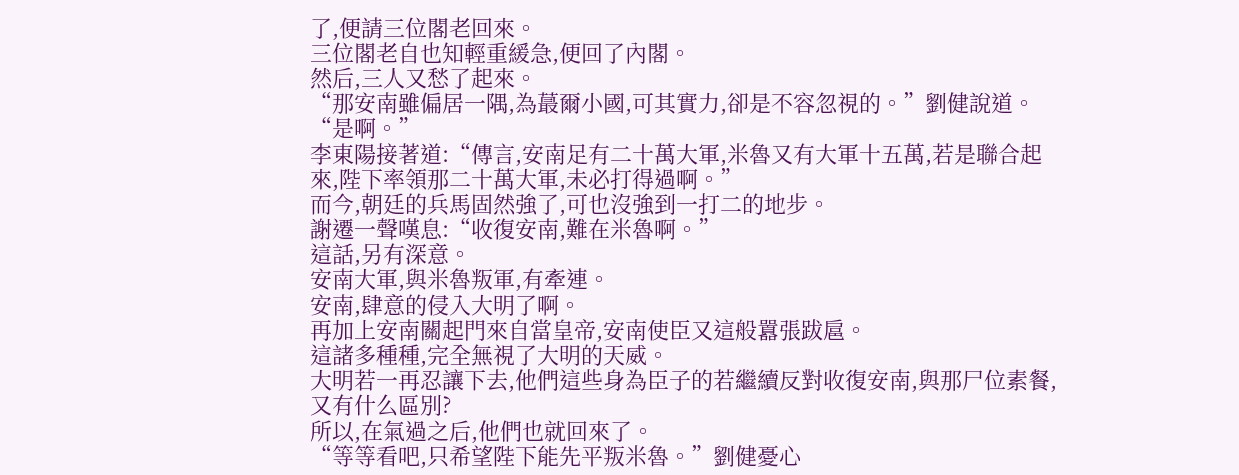了,便請三位閣老回來。
三位閣老自也知輕重緩急,便回了內閣。
然后,三人又愁了起來。
“那安南雖偏居一隅,為蕞爾小國,可其實力,卻是不容忽視的。”劉健說道。
“是啊。”
李東陽接著道:“傳言,安南足有二十萬大軍,米魯又有大軍十五萬,若是聯合起來,陛下率領那二十萬大軍,未必打得過啊。”
而今,朝廷的兵馬固然強了,可也沒強到一打二的地步。
謝遷一聲嘆息:“收復安南,難在米魯啊。”
這話,另有深意。
安南大軍,與米魯叛軍,有牽連。
安南,肆意的侵入大明了啊。
再加上安南關起門來自當皇帝,安南使臣又這般囂張跋扈。
這諸多種種,完全無視了大明的天威。
大明若一再忍讓下去,他們這些身為臣子的若繼續反對收復安南,與那尸位素餐,又有什么區別?
所以,在氣過之后,他們也就回來了。
“等等看吧,只希望陛下能先平叛米魯。”劉健憂心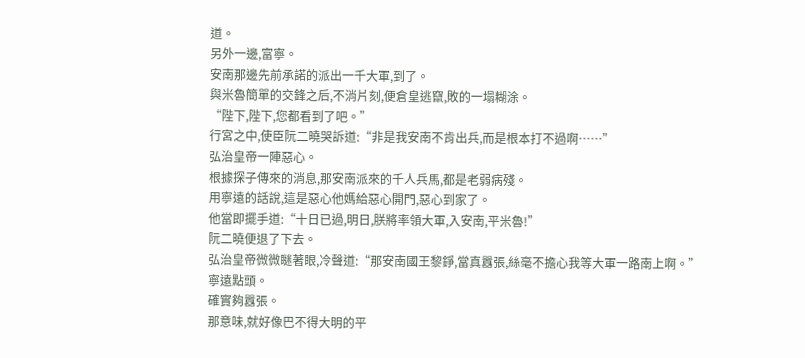道。
另外一邊,富寧。
安南那邊先前承諾的派出一千大軍,到了。
與米魯簡單的交鋒之后,不消片刻,便倉皇逃竄,敗的一塌糊涂。
“陛下,陛下,您都看到了吧。”
行宮之中,使臣阮二曉哭訴道:“非是我安南不肯出兵,而是根本打不過啊……”
弘治皇帝一陣惡心。
根據探子傳來的消息,那安南派來的千人兵馬,都是老弱病殘。
用寧遠的話說,這是惡心他媽給惡心開門,惡心到家了。
他當即擺手道:“十日已過,明日,朕將率領大軍,入安南,平米魯!”
阮二曉便退了下去。
弘治皇帝微微瞇著眼,冷聲道:“那安南國王黎錚,當真囂張,絲毫不擔心我等大軍一路南上啊。”
寧遠點頭。
確實夠囂張。
那意味,就好像巴不得大明的平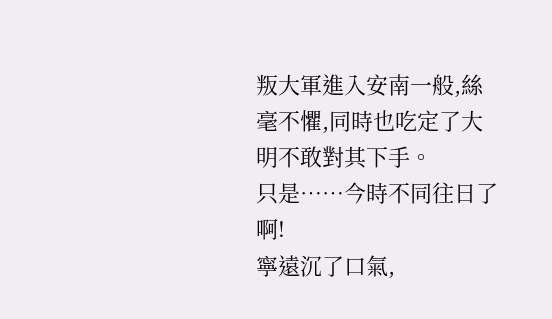叛大軍進入安南一般,絲毫不懼,同時也吃定了大明不敢對其下手。
只是……今時不同往日了啊!
寧遠沉了口氣,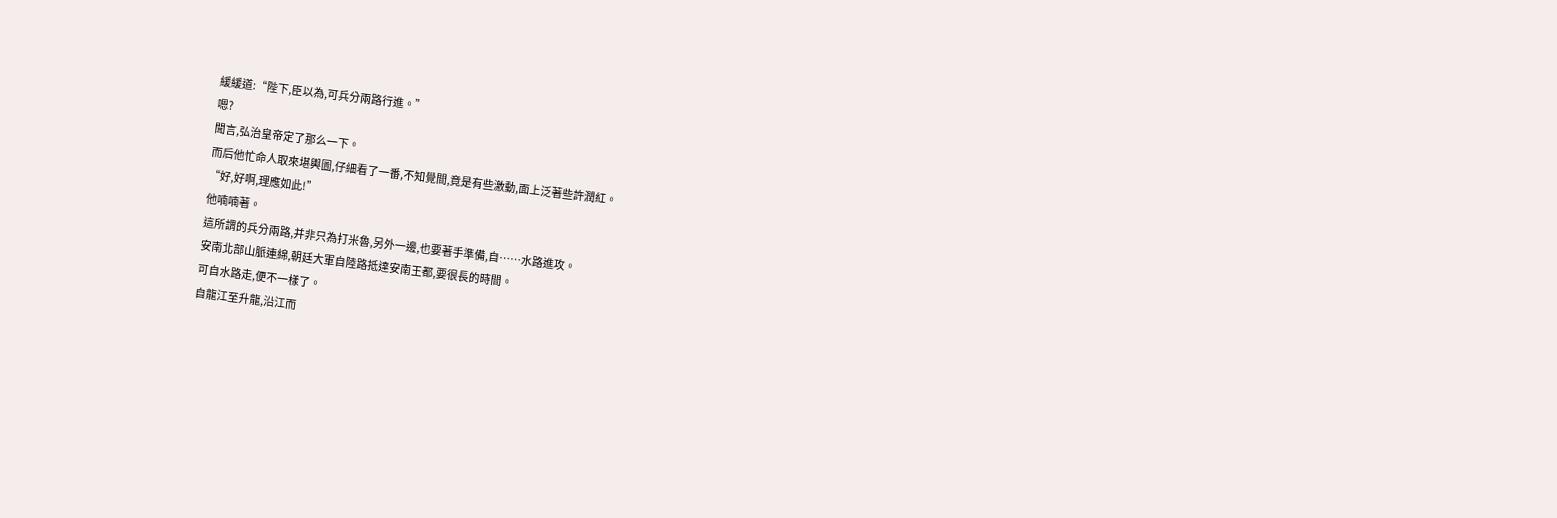緩緩道:“陛下,臣以為,可兵分兩路行進。”
嗯?
聞言,弘治皇帝定了那么一下。
而后他忙命人取來堪輿圖,仔細看了一番,不知覺間,竟是有些激動,面上泛著些許潤紅。
“好,好啊,理應如此!”
他喃喃著。
這所謂的兵分兩路,并非只為打米魯,另外一邊,也要著手準備,自……水路進攻。
安南北部山脈連綿,朝廷大軍自陸路抵達安南王都,要很長的時間。
可自水路走,便不一樣了。
自龍江至升龍,沿江而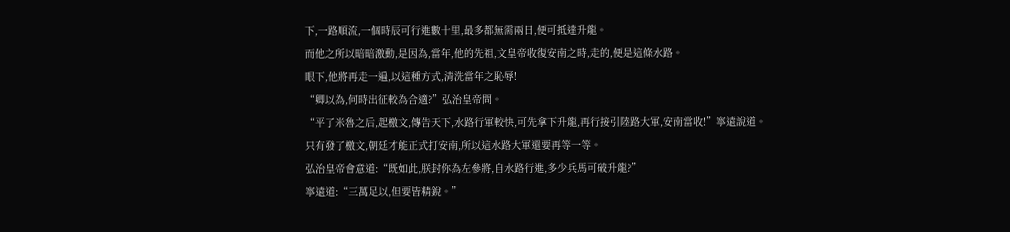下,一路順流,一個時辰可行進數十里,最多都無需兩日,便可抵達升龍。
而他之所以暗暗激動,是因為,當年,他的先祖,文皇帝收復安南之時,走的,便是這條水路。
眼下,他將再走一遍,以這種方式,清洗當年之恥辱!
“卿以為,何時出征較為合適?”弘治皇帝問。
“平了米魯之后,起檄文,傳告天下,水路行軍較快,可先拿下升龍,再行接引陸路大軍,安南當收!”寧遠說道。
只有發了檄文,朝廷才能正式打安南,所以這水路大軍還要再等一等。
弘治皇帝會意道:“既如此,朕封你為左參將,自水路行進,多少兵馬可破升龍?”
寧遠道:“三萬足以,但要皆精銳。”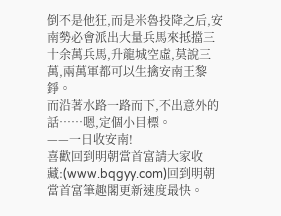倒不是他狂,而是米魯投降之后,安南勢必會派出大量兵馬來抵擋三十余萬兵馬,升龍城空虛,莫說三萬,兩萬軍都可以生擒安南王黎錚。
而沿著水路一路而下,不出意外的話……嗯,定個小目標。
——一日收安南!
喜歡回到明朝當首富請大家收藏:(www.bqgyy.com)回到明朝當首富筆趣閣更新速度最快。